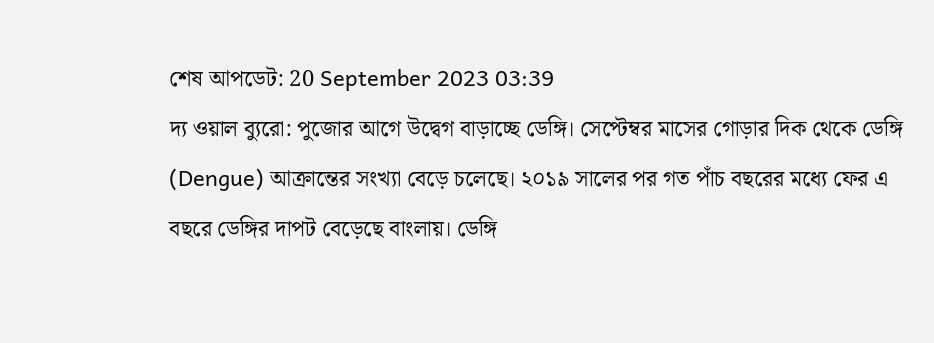শেষ আপডেট: 20 September 2023 03:39
দ্য ওয়াল ব্যুরো: পুজোর আগে উদ্বেগ বাড়াচ্ছে ডেঙ্গি। সেপ্টেম্বর মাসের গোড়ার দিক থেকে ডেঙ্গি (Dengue) আক্রান্তের সংখ্যা বেড়ে চলেছে। ২০১৯ সালের পর গত পাঁচ বছরের মধ্যে ফের এ বছরে ডেঙ্গির দাপট বেড়েছে বাংলায়। ডেঙ্গি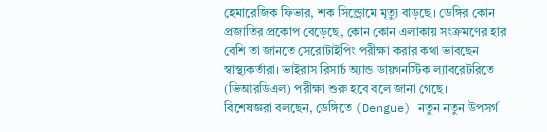হেমারেজিক ফিভার, শক সিন্ড্রোমে মৃত্যু বাড়ছে। ডেঙ্গির কোন প্রজাতির প্রকোপ বেড়েছে, কোন কোন এলাকায় সংক্রমণের হার বেশি তা জানতে সেরোটাইপিং পরীক্ষা করার কথা ভাবছেন স্বাস্থ্যকর্তারা। ভাইরাস রিসার্চ অ্যান্ড ডায়গনস্টিক ল্যাবরেটরিতে (ভিআরডিএল) পরীক্ষা শুরু হবে বলে জানা গেছে।
বিশেষজ্ঞরা বলছেন, ডেঙ্গিতে (Dengue) নতুন নতুন উপসর্গ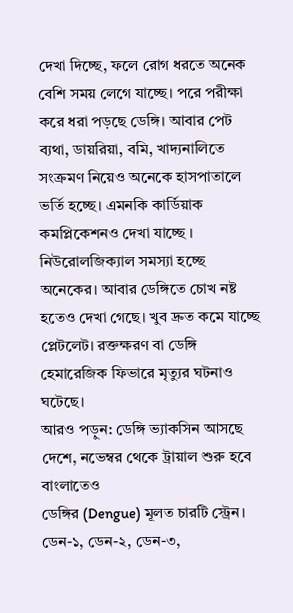দেখা দিচ্ছে, ফলে রোগ ধরতে অনেক বেশি সময় লেগে যাচ্ছে। পরে পরীক্ষা করে ধরা পড়ছে ডেঙ্গি। আবার পেট ব্যথা, ডায়রিয়া, বমি, খাদ্যনালিতে সংক্রমণ নিয়েও অনেকে হাসপাতালে ভর্তি হচ্ছে। এমনকি কার্ডিয়াক কমপ্লিকেশনও দেখা যাচ্ছে । নিউরোলজিক্যাল সমস্যা হচ্ছে অনেকের। আবার ডেঙ্গিতে চোখ নষ্ট হতেও দেখা গেছে। খুব দ্রুত কমে যাচ্ছে প্লেটলেট। রক্তক্ষরণ বা ডেঙ্গি হেমারেজিক ফিভারে মৃত্যুর ঘটনাও ঘটেছে।
আরও পড়ুন: ডেঙ্গি ভ্যাকসিন আসছে দেশে, নভেম্বর থেকে ট্রায়াল শুরু হবে বাংলাতেও
ডেঙ্গির (Dengue) মূলত চারটি স্ট্রেন। ডেন-১, ডেন-২, ডেন-৩,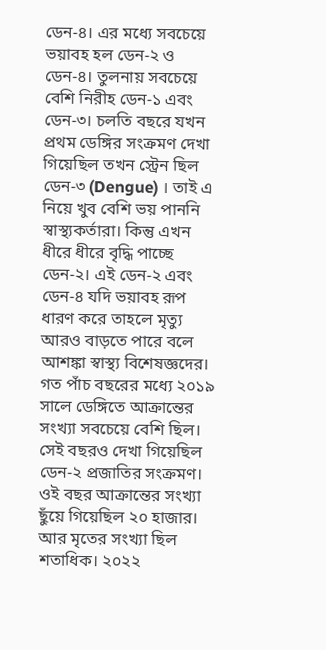ডেন-৪। এর মধ্যে সবচেয়ে ভয়াবহ হল ডেন-২ ও ডেন-৪। তুলনায় সবচেয়ে বেশি নিরীহ ডেন-১ এবং ডেন-৩। চলতি বছরে যখন প্রথম ডেঙ্গির সংক্রমণ দেখা গিয়েছিল তখন স্ট্রেন ছিল ডেন-৩ (Dengue) । তাই এ নিয়ে খুব বেশি ভয় পাননি স্বাস্থ্যকর্তারা। কিন্তু এখন ধীরে ধীরে বৃদ্ধি পাচ্ছে ডেন-২। এই ডেন-২ এবং ডেন-৪ যদি ভয়াবহ রূপ ধারণ করে তাহলে মৃত্যু আরও বাড়তে পারে বলে আশঙ্কা স্বাস্থ্য বিশেষজ্ঞদের।
গত পাঁচ বছরের মধ্যে ২০১৯ সালে ডেঙ্গিতে আক্রান্তের সংখ্যা সবচেয়ে বেশি ছিল। সেই বছরও দেখা গিয়েছিল ডেন-২ প্রজাতির সংক্রমণ। ওই বছর আক্রান্তের সংখ্যা ছুঁয়ে গিয়েছিল ২০ হাজার। আর মৃতের সংখ্যা ছিল শতাধিক। ২০২২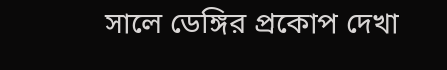সালে ডেঙ্গির প্রকোপ দেখা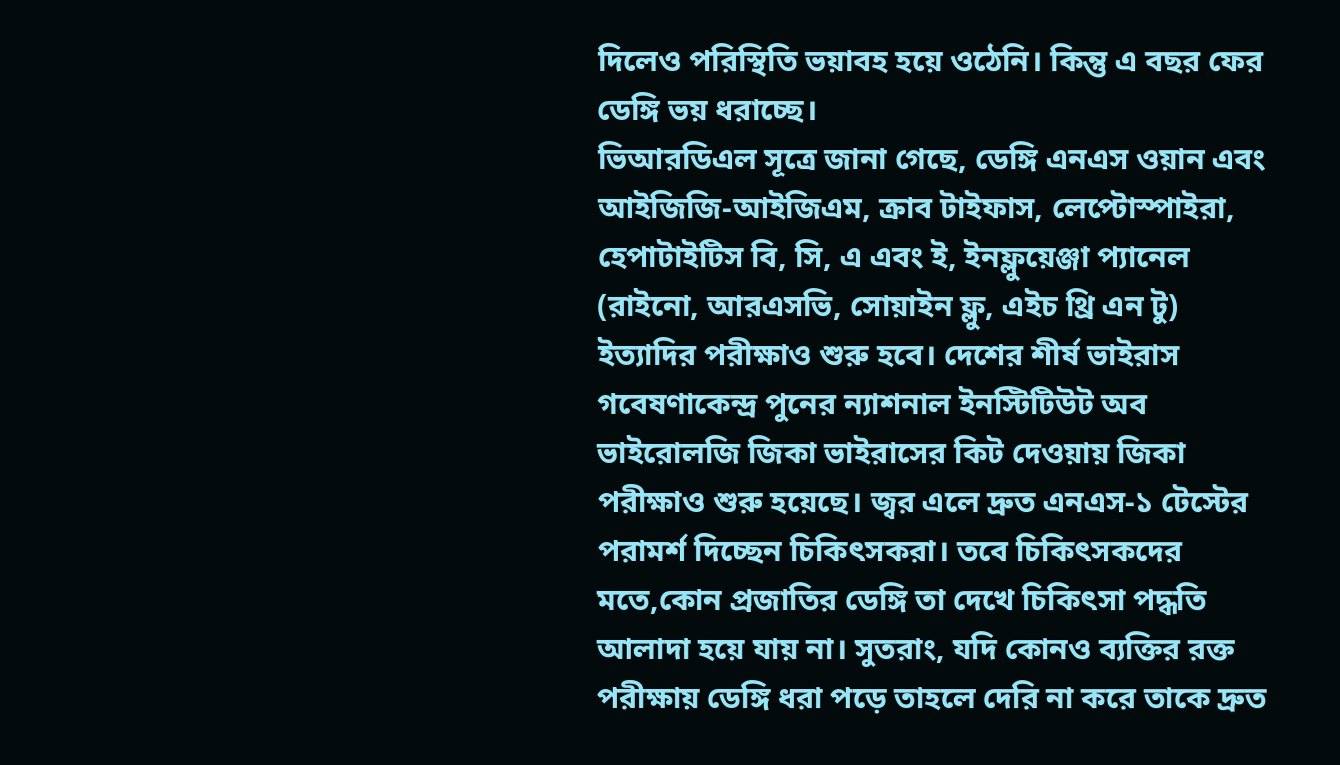দিলেও পরিস্থিতি ভয়াবহ হয়ে ওঠেনি। কিন্তু এ বছর ফের ডেঙ্গি ভয় ধরাচ্ছে।
ভিআরডিএল সূত্রে জানা গেছে, ডেঙ্গি এনএস ওয়ান এবং আইজিজি-আইজিএম, ক্রাব টাইফাস, লেপ্টোস্পাইরা, হেপাটাইটিস বি, সি, এ এবং ই, ইনফ্লুয়েঞ্জা প্যানেল (রাইনো, আরএসভি, সোয়াইন ফ্লু, এইচ থ্রি এন টু) ইত্যাদির পরীক্ষাও শুরু হবে। দেশের শীর্ষ ভাইরাস গবেষণাকেন্দ্র পুনের ন্যাশনাল ইনস্টিটিউট অব ভাইরোলজি জিকা ভাইরাসের কিট দেওয়ায় জিকা পরীক্ষাও শুরু হয়েছে। জ্বর এলে দ্রুত এনএস-১ টেস্টের পরামর্শ দিচ্ছেন চিকিৎসকরা। তবে চিকিৎসকদের মতে,কোন প্রজাতির ডেঙ্গি তা দেখে চিকিৎসা পদ্ধতি আলাদা হয়ে যায় না। সুতরাং, যদি কোনও ব্যক্তির রক্ত পরীক্ষায় ডেঙ্গি ধরা পড়ে তাহলে দেরি না করে তাকে দ্রুত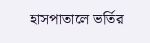হাসপাতালে ভর্তির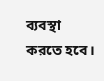ব্যবস্থা করতে হবে।